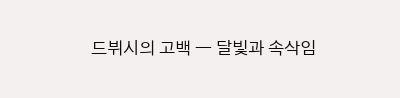드뷔시의 고백 ― 달빛과 속삭임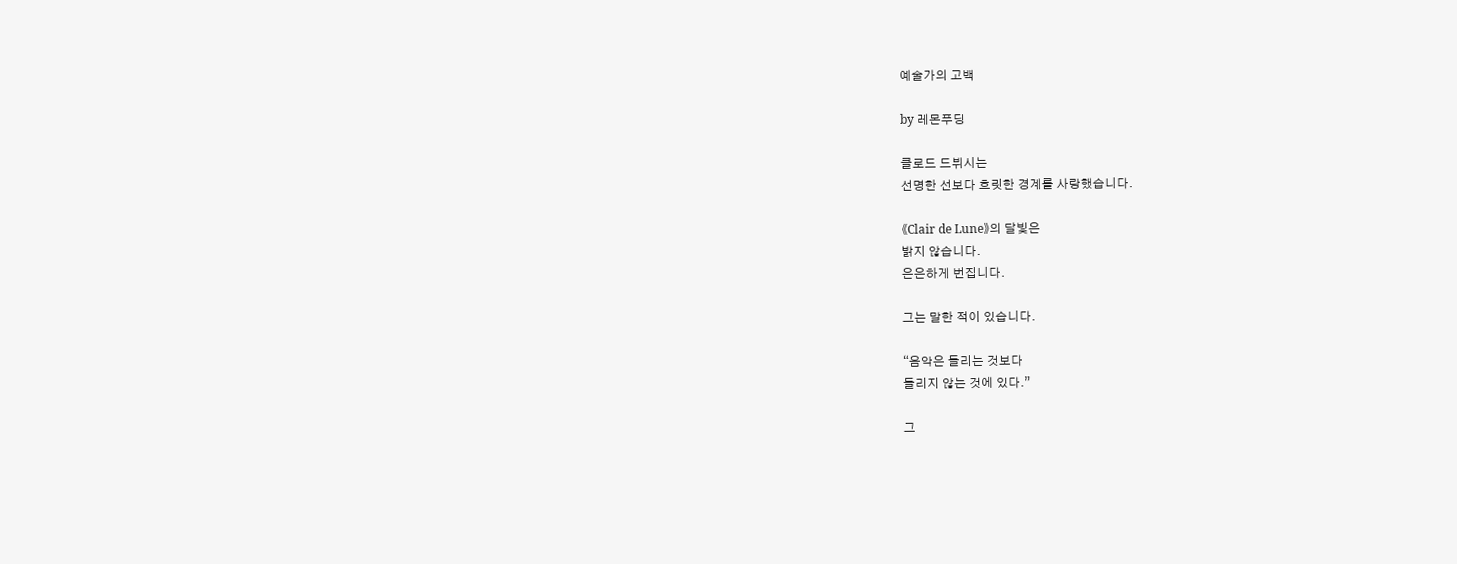예술가의 고백

by 레몬푸딩

클로드 드뷔시는
선명한 선보다 흐릿한 경계를 사랑했습니다.

《Clair de Lune》의 달빛은
밝지 않습니다.
은은하게 번집니다.

그는 말한 적이 있습니다.

“음악은 들리는 것보다
들리지 않는 것에 있다.”

그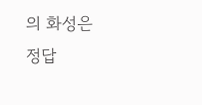의 화성은
정답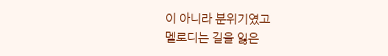이 아니라 분위기였고
멜로디는 길을 잃은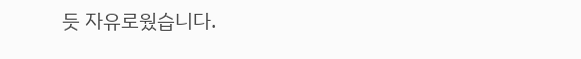듯 자유로웠습니다.